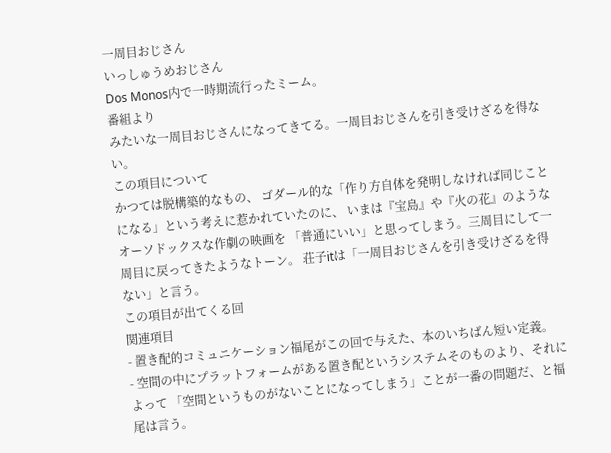一周目おじさん
いっしゅうめおじさん
Dos Monos内で一時期流行ったミーム。
番組より
みたいな一周目おじさんになってきてる。一周目おじさんを引き受けざるを得ない。
この項目について
かつては脱構築的なもの、 ゴダール的な「作り方自体を発明しなければ同じことになる」という考えに惹かれていたのに、 いまは『宝島』や『火の花』のようなオーソドックスな作劇の映画を 「普通にいい」と思ってしまう。三周目にして一周目に戻ってきたようなトーン。 荘子itは「一周目おじさんを引き受けざるを得ない」と言う。
この項目が出てくる回
関連項目
- 置き配的コミュニケーション福尾がこの回で与えた、本のいちばん短い定義。
- 空間の中にプラットフォームがある置き配というシステムそのものより、それによって 「空間というものがないことになってしまう」ことが一番の問題だ、と福尾は言う。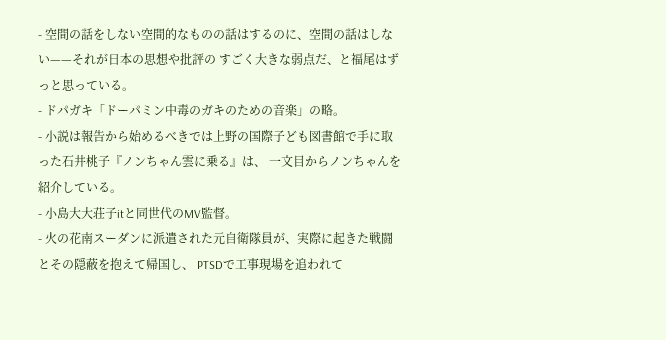- 空間の話をしない空間的なものの話はするのに、空間の話はしない——それが日本の思想や批評の すごく大きな弱点だ、と福尾はずっと思っている。
- ドパガキ「ドーパミン中毒のガキのための音楽」の略。
- 小説は報告から始めるべきでは上野の国際子ども図書館で手に取った石井桃子『ノンちゃん雲に乗る』は、 一文目からノンちゃんを紹介している。
- 小島大大荘子itと同世代のMV監督。
- 火の花南スーダンに派遣された元自衛隊員が、実際に起きた戦闘とその隠蔽を抱えて帰国し、 PTSDで工事現場を追われて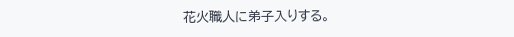花火職人に弟子入りする。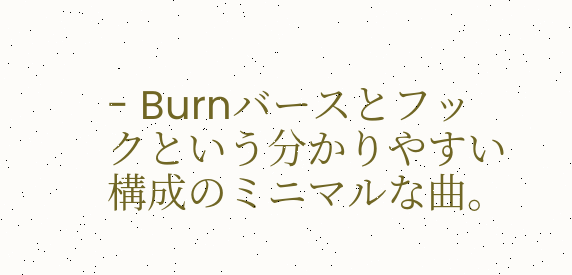- Burnバースとフックという分かりやすい構成のミニマルな曲。